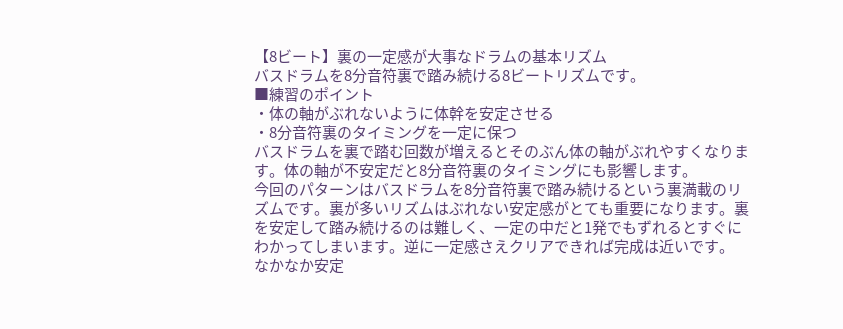【8ビート】裏の一定感が大事なドラムの基本リズム
バスドラムを8分音符裏で踏み続ける8ビートリズムです。
■練習のポイント
・体の軸がぶれないように体幹を安定させる
・8分音符裏のタイミングを一定に保つ
バスドラムを裏で踏む回数が増えるとそのぶん体の軸がぶれやすくなります。体の軸が不安定だと8分音符裏のタイミングにも影響します。
今回のパターンはバスドラムを8分音符裏で踏み続けるという裏満載のリズムです。裏が多いリズムはぶれない安定感がとても重要になります。裏を安定して踏み続けるのは難しく、一定の中だと1発でもずれるとすぐにわかってしまいます。逆に一定感さえクリアできれば完成は近いです。
なかなか安定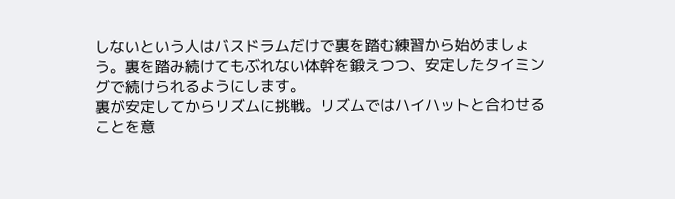しないという人はバスドラムだけで裏を踏む練習から始めましょう。裏を踏み続けてもぶれない体幹を鍛えつつ、安定したタイミングで続けられるようにします。
裏が安定してからリズムに挑戦。リズムではハイハットと合わせることを意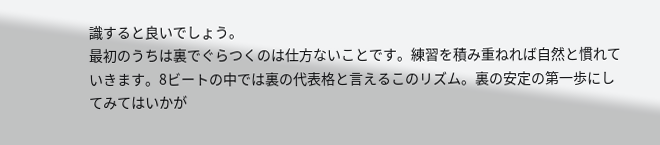識すると良いでしょう。
最初のうちは裏でぐらつくのは仕方ないことです。練習を積み重ねれば自然と慣れていきます。8ビートの中では裏の代表格と言えるこのリズム。裏の安定の第一歩にしてみてはいかが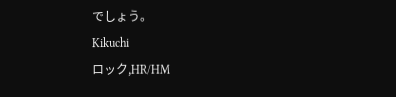でしょう。
Kikuchi
ロック,HR/HM